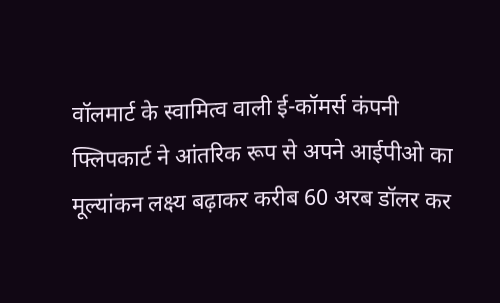वॉलमार्ट के स्वामित्व वाली ई-कॉमर्स कंपनी फ्लिपकार्ट ने आंतरिक रूप से अपने आईपीओ का मूल्यांकन लक्ष्य बढ़ाकर करीब 60 अरब डॉलर कर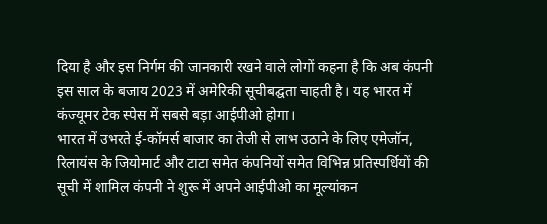दिया है और इस निर्गम की जानकारी रखने वाले लोगों कहना है कि अब कंपनी इस साल के बजाय 2023 में अमेरिकी सूचीबद्घता चाहती है। यह भारत में कंज्यूमर टेक स्पेस में सबसे बड़ा आईपीओ होगा।
भारत में उभरते ई-कॉमर्स बाजार का तेजी से लाभ उठाने के लिए एमेजॉन, रिलायंस के जियोमार्ट और टाटा समेत कंपनियों समेत विभिन्न प्रतिस्पर्धियों की सूची में शामिल कंपनी ने शुरू में अपने आईपीओ का मूल्यांकन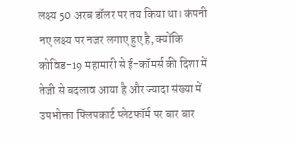लक्ष्य 50 अरब डॉलर पर तय किया था। कंपनी नए लक्ष्य पर नजर लगाए हुए है, क्योंकि कोविड-19 महामारी से ई-कॉमर्स की दिशा में तेजी से बदलाव आया है और ज्यादा संख्या में उपभोक्ता फ्लिपकार्ट प्लेटफॉर्म पर बार बार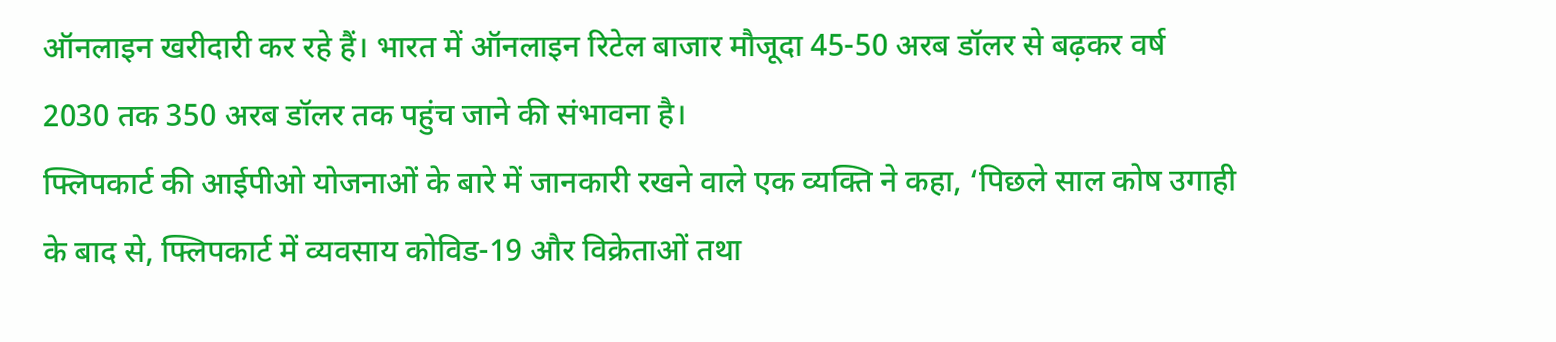ऑनलाइन खरीदारी कर रहे हैं। भारत में ऑनलाइन रिटेल बाजार मौजूदा 45-50 अरब डॉलर से बढ़कर वर्ष 2030 तक 350 अरब डॉलर तक पहुंच जाने की संभावना है।
फ्लिपकार्ट की आईपीओ योजनाओं के बारे में जानकारी रखने वाले एक व्यक्ति ने कहा, ‘पिछले साल कोष उगाही के बाद से, फ्लिपकार्ट में व्यवसाय कोविड-19 और विक्रेताओं तथा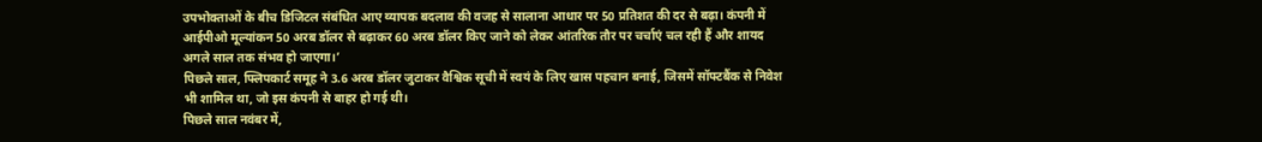उपभोक्ताओं के बीच डिजिटल संबंधित आए व्यापक बदलाव की वजह से सालाना आधार पर 50 प्रतिशत की दर से बढ़ा। कंपनी में आईपीओ मूल्यांकन 50 अरब डॉलर से बढ़ाकर 60 अरब डॉलर किए जाने को लेकर आंतरिक तौर पर चर्चाएं चल रही हैं और शायद अगले साल तक संभव हो जाएगा।’
पिछले साल, फ्लिपकार्ट समूह ने 3.6 अरब डॉलर जुटाकर वैश्विक सूची में स्वयं के लिए खास पहचान बनाई, जिसमें सॉफ्टबैंक से निवेश भी शामिल था, जो इस कंपनी से बाहर हो गई थी।
पिछले साल नवंबर में,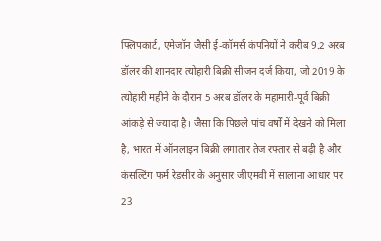फ्लिपकार्ट, एमेजॉन जैसी ई-कॉमर्स कंपनियों ने करीब 9.2 अरब डॉलर की शानदार त्योहारी बिक्री सीजन दर्ज किया, जो 2019 के त्योहारी महीने के दौरान 5 अरब डॉलर के महामारी-पूर्व बिक्री आंकड़े से ज्यादा है। जैसा कि पिछले पांच वर्षों में देखने को मिला है, भारत में ऑनलाइन बिक्री लगातार तेज रफ्तार से बढ़ी है और कंसल्टिंग फर्म रेडसीर के अनुसार जीएमवी में सालाना आधार पर 23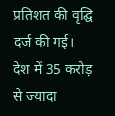प्रतिशत की वृद्घि दर्ज की गई।
देश में 35 करोड़ से ज्यादा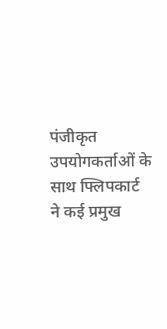पंजीकृत उपयोगकर्ताओं के साथ फ्लिपकार्ट ने कई प्रमुख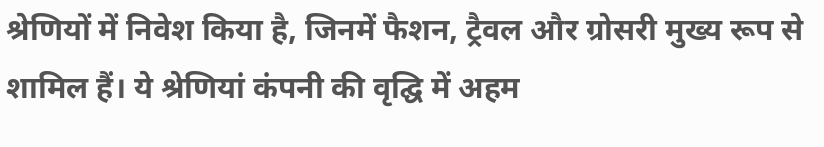श्रेणियों में निवेश किया है, जिनमें फैशन, ट्रैवल और ग्रोसरी मुख्य रूप से शामिल हैं। ये श्रेणियां कंपनी की वृद्घि में अहम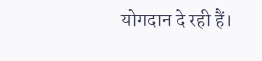योगदान दे रही हैं।